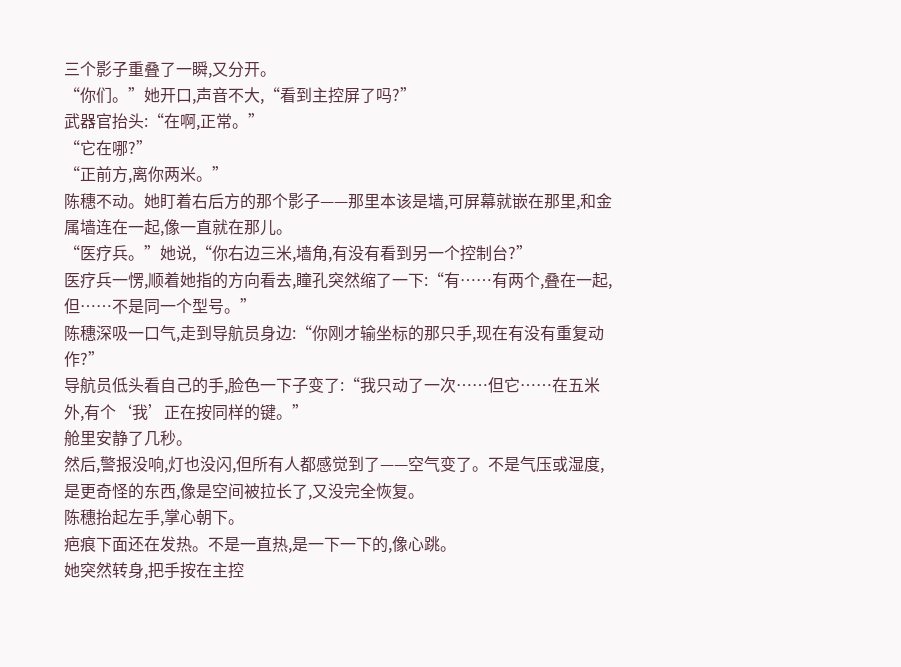三个影子重叠了一瞬,又分开。
“你们。”她开口,声音不大,“看到主控屏了吗?”
武器官抬头:“在啊,正常。”
“它在哪?”
“正前方,离你两米。”
陈穗不动。她盯着右后方的那个影子——那里本该是墙,可屏幕就嵌在那里,和金属墙连在一起,像一直就在那儿。
“医疗兵。”她说,“你右边三米,墙角,有没有看到另一个控制台?”
医疗兵一愣,顺着她指的方向看去,瞳孔突然缩了一下:“有……有两个,叠在一起,但……不是同一个型号。”
陈穗深吸一口气,走到导航员身边:“你刚才输坐标的那只手,现在有没有重复动作?”
导航员低头看自己的手,脸色一下子变了:“我只动了一次……但它……在五米外,有个‘我’正在按同样的键。”
舱里安静了几秒。
然后,警报没响,灯也没闪,但所有人都感觉到了——空气变了。不是气压或湿度,是更奇怪的东西,像是空间被拉长了,又没完全恢复。
陈穗抬起左手,掌心朝下。
疤痕下面还在发热。不是一直热,是一下一下的,像心跳。
她突然转身,把手按在主控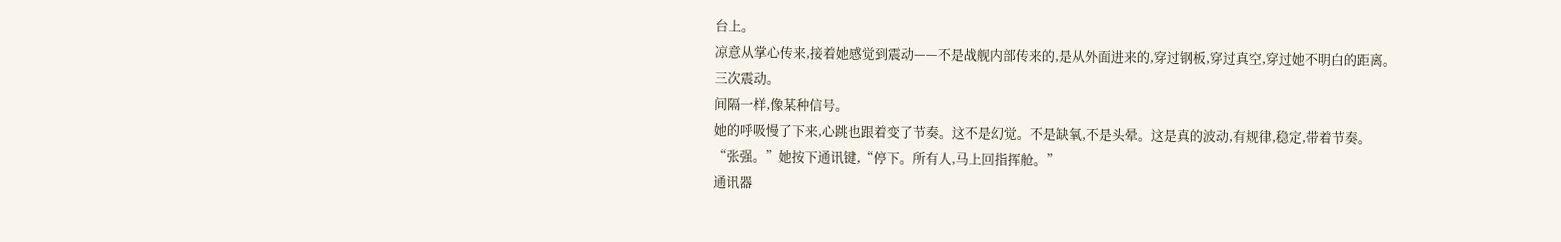台上。
凉意从掌心传来,接着她感觉到震动——不是战舰内部传来的,是从外面进来的,穿过钢板,穿过真空,穿过她不明白的距离。
三次震动。
间隔一样,像某种信号。
她的呼吸慢了下来,心跳也跟着变了节奏。这不是幻觉。不是缺氧,不是头晕。这是真的波动,有规律,稳定,带着节奏。
“张强。”她按下通讯键,“停下。所有人,马上回指挥舱。”
通讯器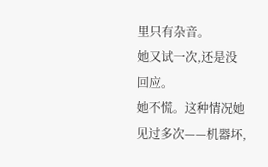里只有杂音。
她又试一次,还是没回应。
她不慌。这种情况她见过多次——机器坏,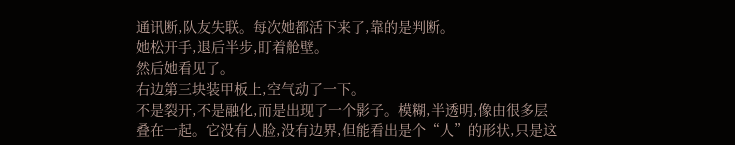通讯断,队友失联。每次她都活下来了,靠的是判断。
她松开手,退后半步,盯着舱壁。
然后她看见了。
右边第三块装甲板上,空气动了一下。
不是裂开,不是融化,而是出现了一个影子。模糊,半透明,像由很多层叠在一起。它没有人脸,没有边界,但能看出是个“人”的形状,只是这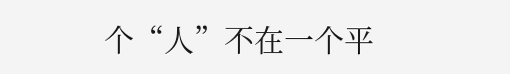个“人”不在一个平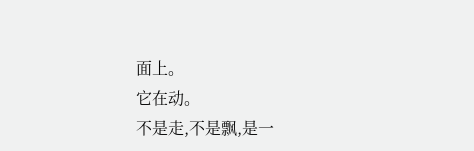面上。
它在动。
不是走,不是飘,是一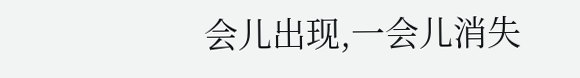会儿出现,一会儿消失